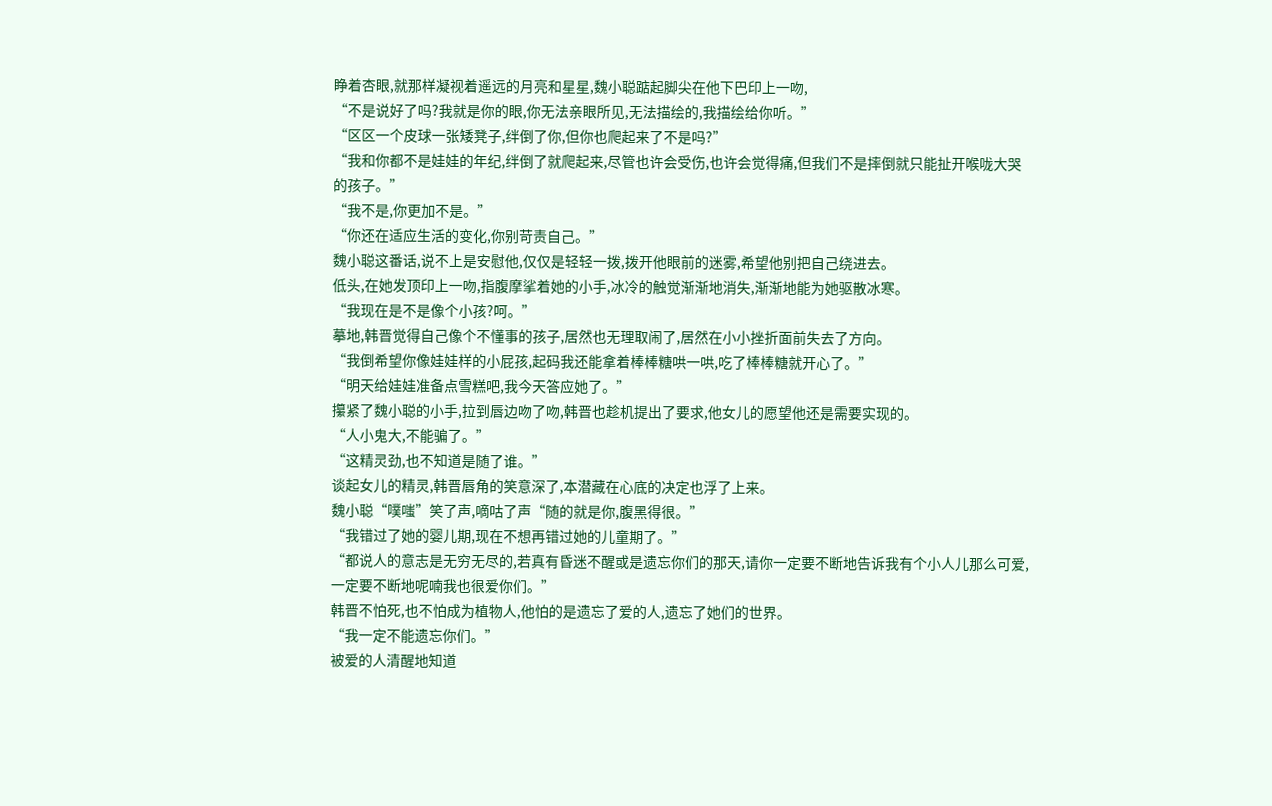睁着杏眼,就那样凝视着遥远的月亮和星星,魏小聪踮起脚尖在他下巴印上一吻,
“不是说好了吗?我就是你的眼,你无法亲眼所见,无法描绘的,我描绘给你听。”
“区区一个皮球一张矮凳子,绊倒了你,但你也爬起来了不是吗?”
“我和你都不是娃娃的年纪,绊倒了就爬起来,尽管也许会受伤,也许会觉得痛,但我们不是摔倒就只能扯开喉咙大哭的孩子。”
“我不是,你更加不是。”
“你还在适应生活的变化,你别苛责自己。”
魏小聪这番话,说不上是安慰他,仅仅是轻轻一拨,拨开他眼前的迷雾,希望他别把自己绕进去。
低头,在她发顶印上一吻,指腹摩挲着她的小手,冰冷的触觉渐渐地消失,渐渐地能为她驱散冰寒。
“我现在是不是像个小孩?呵。”
摹地,韩晋觉得自己像个不懂事的孩子,居然也无理取闹了,居然在小小挫折面前失去了方向。
“我倒希望你像娃娃样的小屁孩,起码我还能拿着棒棒糖哄一哄,吃了棒棒糖就开心了。”
“明天给娃娃准备点雪糕吧,我今天答应她了。”
攥紧了魏小聪的小手,拉到唇边吻了吻,韩晋也趁机提出了要求,他女儿的愿望他还是需要实现的。
“人小鬼大,不能骗了。”
“这精灵劲,也不知道是随了谁。”
谈起女儿的精灵,韩晋唇角的笑意深了,本潜藏在心底的决定也浮了上来。
魏小聪“噗嗤”笑了声,嘀咕了声“随的就是你,腹黑得很。”
“我错过了她的婴儿期,现在不想再错过她的儿童期了。”
“都说人的意志是无穷无尽的,若真有昏迷不醒或是遗忘你们的那天,请你一定要不断地告诉我有个小人儿那么可爱,一定要不断地呢喃我也很爱你们。”
韩晋不怕死,也不怕成为植物人,他怕的是遗忘了爱的人,遗忘了她们的世界。
“我一定不能遗忘你们。”
被爱的人清醒地知道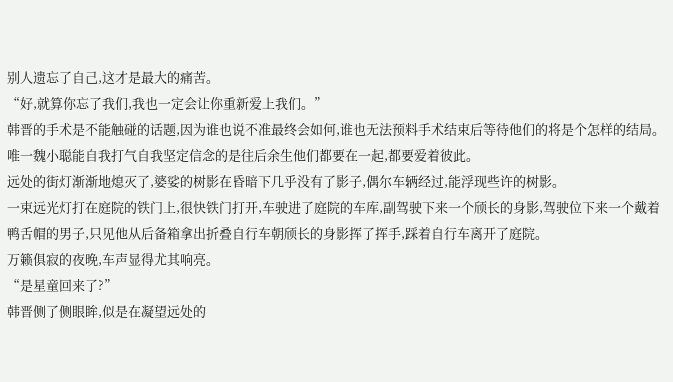别人遗忘了自己,这才是最大的痛苦。
“好,就算你忘了我们,我也一定会让你重新爱上我们。”
韩晋的手术是不能触碰的话题,因为谁也说不准最终会如何,谁也无法预料手术结束后等待他们的将是个怎样的结局。
唯一魏小聪能自我打气自我坚定信念的是往后余生他们都要在一起,都要爱着彼此。
远处的街灯渐渐地熄灭了,婆娑的树影在昏暗下几乎没有了影子,偶尔车辆经过,能浮现些许的树影。
一束远光灯打在庭院的铁门上,很快铁门打开,车驶进了庭院的车库,副驾驶下来一个颀长的身影,驾驶位下来一个戴着鸭舌帽的男子,只见他从后备箱拿出折叠自行车朝颀长的身影挥了挥手,踩着自行车离开了庭院。
万籁俱寂的夜晚,车声显得尤其响亮。
“是星童回来了?”
韩晋侧了侧眼眸,似是在凝望远处的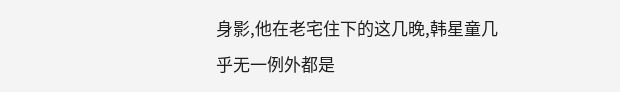身影,他在老宅住下的这几晚,韩星童几乎无一例外都是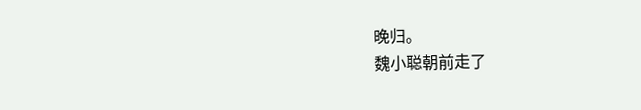晚归。
魏小聪朝前走了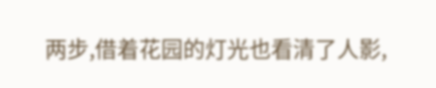两步,借着花园的灯光也看清了人影,